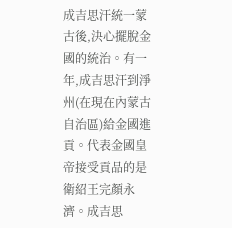成吉思汗統一蒙古後,決心擺脫金國的統治。有一年,成吉思汗到淨州(在現在內蒙古自治區)給金國進貢。代表金國皇帝接受貢品的是衛紹王完顏永濟。成吉思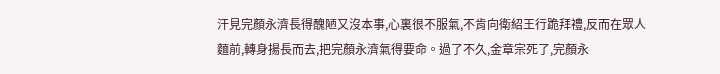汗見完顏永濟長得醜陋又沒本事,心裏很不服氣,不肯向衛紹王行跪拜禮,反而在眾人麵前,轉身揚長而去,把完顏永濟氣得要命。過了不久,金章宗死了,完顏永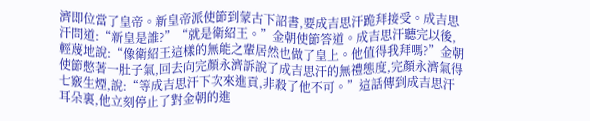濟即位當了皇帝。新皇帝派使節到蒙古下詔書,要成吉思汗跪拜接受。成吉思汗問道:“新皇是誰?”“就是衛紹王。”金朝使節答道。成吉思汗聽完以後,輕蔑地說:“像衛紹王這樣的無能之輩居然也做了皇上。他值得我拜嗎?”金朝使節憋著一肚子氣,回去向完顏永濟訴說了成吉思汗的無禮態度,完顏永濟氣得七竅生煙,說:“等成吉思汗下次來進貢,非殺了他不可。”這話傳到成吉思汗耳朵裏,他立刻停止了對金朝的進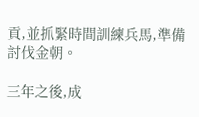貢,並抓緊時間訓練兵馬,準備討伐金朝。

三年之後,成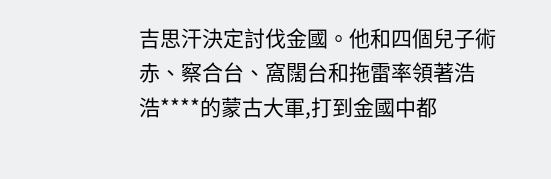吉思汗決定討伐金國。他和四個兒子術赤、察合台、窩闊台和拖雷率領著浩浩****的蒙古大軍,打到金國中都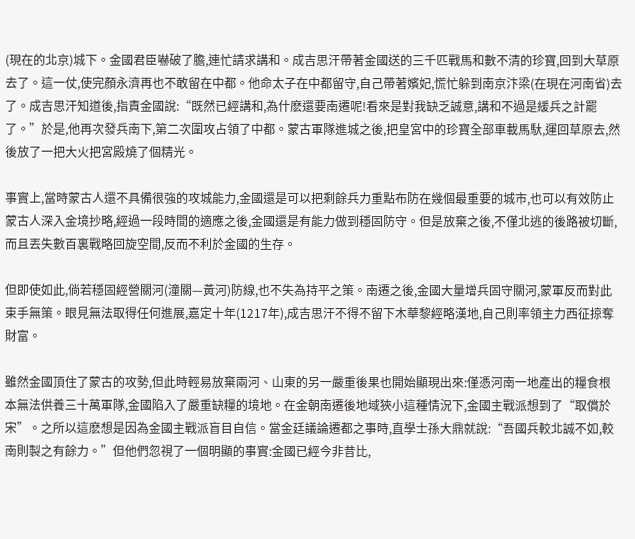(現在的北京)城下。金國君臣嚇破了膽,連忙請求講和。成吉思汗帶著金國送的三千匹戰馬和數不清的珍寶,回到大草原去了。這一仗,使完顏永濟再也不敢留在中都。他命太子在中都留守,自己帶著嬪妃,慌忙躲到南京汴梁(在現在河南省)去了。成吉思汗知道後,指責金國說:“既然已經講和,為什麽還要南遷呢!看來是對我缺乏誠意,講和不過是緩兵之計罷了。”於是,他再次發兵南下,第二次圍攻占領了中都。蒙古軍隊進城之後,把皇宮中的珍寶全部車載馬馱,運回草原去,然後放了一把大火把宮殿燒了個精光。

事實上,當時蒙古人還不具備很強的攻城能力,金國還是可以把剩餘兵力重點布防在幾個最重要的城市,也可以有效防止蒙古人深入金境抄略,經過一段時間的適應之後,金國還是有能力做到穩固防守。但是放棄之後,不僅北逃的後路被切斷,而且丟失數百裏戰略回旋空間,反而不利於金國的生存。

但即使如此,倘若穩固經營關河(潼關—黃河)防線,也不失為持平之策。南遷之後,金國大量增兵固守關河,蒙軍反而對此束手無策。眼見無法取得任何進展,嘉定十年(1217年),成吉思汗不得不留下木華黎經略漢地,自己則率領主力西征掠奪財富。

雖然金國頂住了蒙古的攻勢,但此時輕易放棄兩河、山東的另一嚴重後果也開始顯現出來:僅憑河南一地產出的糧食根本無法供養三十萬軍隊,金國陷入了嚴重缺糧的境地。在金朝南遷後地域狹小這種情況下,金國主戰派想到了“取償於宋”。之所以這麽想是因為金國主戰派盲目自信。當金廷議論遷都之事時,直學士孫大鼎就說:“吾國兵較北誠不如,較南則製之有餘力。”但他們忽視了一個明顯的事實:金國已經今非昔比,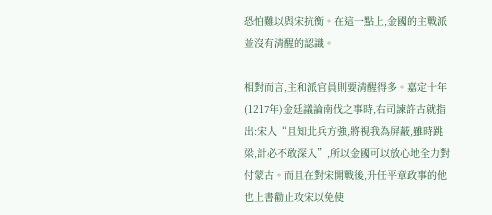恐怕難以與宋抗衡。在這一點上,金國的主戰派並沒有清醒的認識。

相對而言,主和派官員則要清醒得多。嘉定十年(1217年)金廷議論南伐之事時,右司諫許古就指出:宋人“且知北兵方強,將視我為屏蔽,雖時跳梁,計必不敢深入”,所以金國可以放心地全力對付蒙古。而且在對宋開戰後,升任平章政事的他也上書勸止攻宋以免使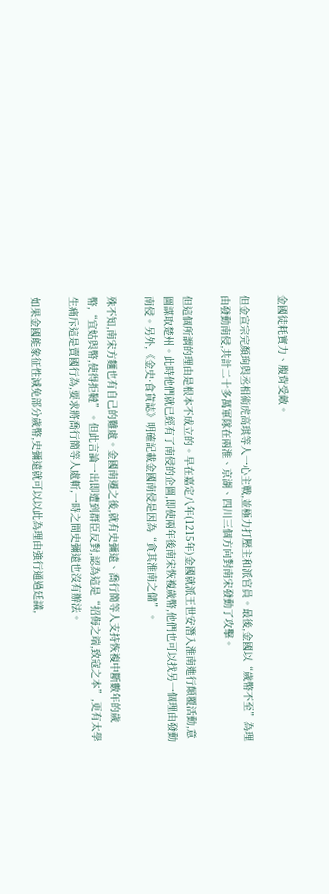金國徒耗實力、腹背受敵。

但金宣宗完顏珣與丞相術虎高琪等人一心主戰,並極力打壓主和派官員。最後,金國以“歲幣不至”為理由發動南侵,共計二十多萬軍隊在兩淮、京湖、四川三個方向對南宋發動了攻擊。

但這個所謂的理由是根本不成立的。早在嘉定八年(1215年)金國就派王世安潛入淮南進行顛覆活動,意圖謀取楚州。此時他們就已經有了南侵的企圖,即使兩年後南宋恢複歲幣,他們也可以找另一個理由發動南侵。另外,《金史·食貨誌》明確記載金國南侵是因為“貪其淮南之儲”。

殊不知,南宋方麵也有自己的難處。金國南遷之後,就有史彌遠、喬行簡等人支持恢複中斷數年的歲幣,“宜姑與幣,使得拒韃”。但此言論一出即遭到群臣反對,認為這是“招侮之端,致寇之本”,更有太學生痛斥這是賣國行為,要求將喬行簡等人處斬,一時之間史彌遠也沒有辦法。

如果金國能象征性減免部分歲幣,史彌遠就可以以此為理由強行通過廷議,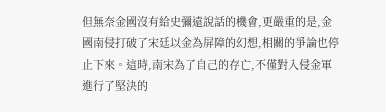但無奈金國沒有給史彌遠說話的機會,更嚴重的是,金國南侵打破了宋廷以金為屏障的幻想,相關的爭論也停止下來。這時,南宋為了自己的存亡,不僅對入侵金軍進行了堅決的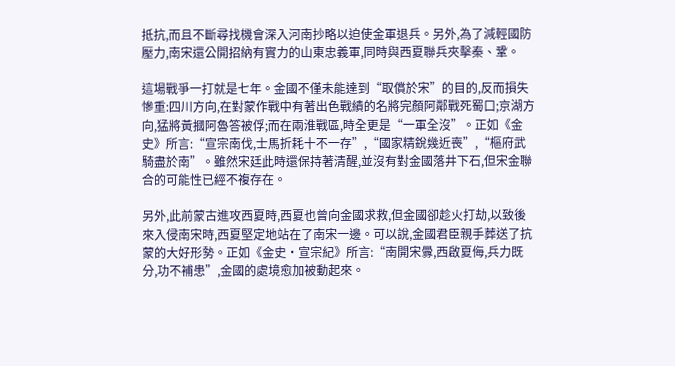抵抗,而且不斷尋找機會深入河南抄略以迫使金軍退兵。另外,為了減輕國防壓力,南宋還公開招納有實力的山東忠義軍,同時與西夏聯兵夾擊秦、鞏。

這場戰爭一打就是七年。金國不僅未能達到“取償於宋”的目的,反而損失慘重:四川方向,在對蒙作戰中有著出色戰績的名將完顏阿鄰戰死蜀口;京湖方向,猛將黃摑阿魯答被俘;而在兩淮戰區,時全更是“一軍全沒”。正如《金史》所言:“宣宗南伐,士馬折耗十不一存”,“國家精銳幾近喪”,“樞府武騎盡於南”。雖然宋廷此時還保持著清醒,並沒有對金國落井下石,但宋金聯合的可能性已經不複存在。

另外,此前蒙古進攻西夏時,西夏也曾向金國求救,但金國卻趁火打劫,以致後來入侵南宋時,西夏堅定地站在了南宋一邊。可以說,金國君臣親手葬送了抗蒙的大好形勢。正如《金史·宣宗紀》所言:“南開宋釁,西啟夏侮,兵力既分,功不補患”,金國的處境愈加被動起來。